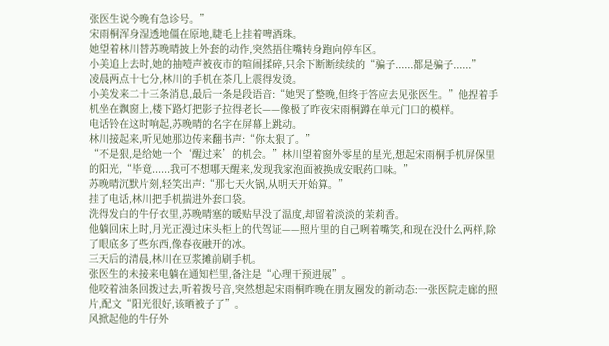张医生说今晚有急诊号。”
宋雨桐浑身湿透地僵在原地,睫毛上挂着啤酒珠。
她望着林川替苏晚晴披上外套的动作,突然捂住嘴转身跑向停车区。
小美追上去时,她的抽噎声被夜市的喧闹揉碎,只余下断断续续的“骗子......都是骗子......”
凌晨两点十七分,林川的手机在茶几上震得发烫。
小美发来二十三条消息,最后一条是段语音:“她哭了整晚,但终于答应去见张医生。”他捏着手机坐在飘窗上,楼下路灯把影子拉得老长——像极了昨夜宋雨桐蹲在单元门口的模样。
电话铃在这时响起,苏晚晴的名字在屏幕上跳动。
林川接起来,听见她那边传来翻书声:“你太狠了。”
“不是狠,是给她一个‘醒过来’的机会。”林川望着窗外零星的星光,想起宋雨桐手机屏保里的阳光,“毕竟......我可不想哪天醒来,发现我家泡面被换成安眠药口味。”
苏晚晴沉默片刻,轻笑出声:“那七天火锅,从明天开始算。”
挂了电话,林川把手机揣进外套口袋。
洗得发白的牛仔衣里,苏晚晴塞的暖贴早没了温度,却留着淡淡的茉莉香。
他躺回床上时,月光正漫过床头柜上的代驾证——照片里的自己咧着嘴笑,和现在没什么两样,除了眼底多了些东西,像春夜融开的冰。
三天后的清晨,林川在豆浆摊前刷手机。
张医生的未接来电躺在通知栏里,备注是“心理干预进展”。
他咬着油条回拨过去,听着拨号音,突然想起宋雨桐昨晚在朋友圈发的新动态:一张医院走廊的照片,配文“阳光很好,该晒被子了”。
风掀起他的牛仔外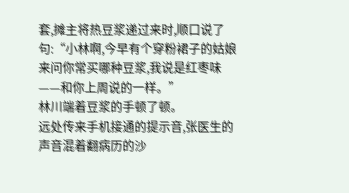套,摊主将热豆浆递过来时,顺口说了句:“小林啊,今早有个穿粉裙子的姑娘来问你常买哪种豆浆,我说是红枣味——和你上周说的一样。”
林川端着豆浆的手顿了顿。
远处传来手机接通的提示音,张医生的声音混着翻病历的沙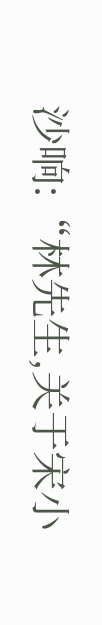沙响:“林先生,关于宋小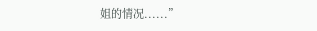姐的情况......”